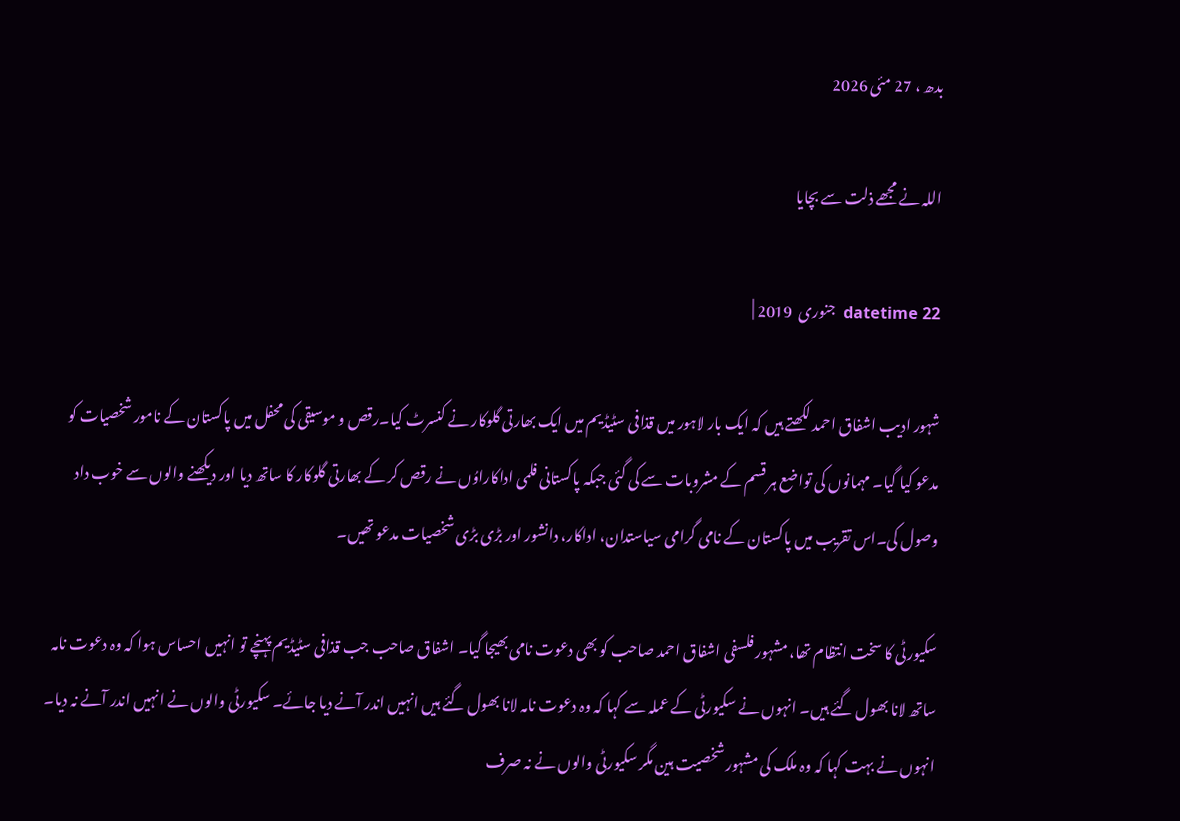بدھ ، 27 مئی 2026

اللہ نے مجھے ذلت سے بچایا

datetime 22  جنوری  2019 |

شہور ادیب اشفاق احمد لکھتے ہیں کہ ایک بار لاہور میں قذافی سٹیڈیم میں ایک بھارتی گلوکار نے کنسرٹ کیا۔رقص و موسیقی کی محفل میں پاکستان کے نامور شخصیات کو مدعو کیا گیا۔ مہمانوں کی تواضع ہر قسم کے مشروبات سے کی گئی جبکہ پاکستانی فلمی اداکاراوُں نے رقص کر کے بھارتی گلوکار کا ساتھ دیا اور دیکھنے والوں سے خوب داد وصول کی۔اس تقریب میں پاکستان کے نامی گرامی سیاستدان، اداکار، دانشور اور بڑی بڑی شخصیات مدعو تھیں۔

سکیورٹی کا سخت انتظام تھا، مشہور فلسفی اشفاق احمد صاحب کو بھی دعوت نامی بھیجا گیا۔ اشفاق صاحب جب قذافی سٹیڈیم پہنچے تو انہیں احساس ہوا کہ وہ دعوت نامہ ساتھ لانا بھول گئے ہیں۔ انہوں نے سکیورٹی کے عملہ سے کہا کہ وہ دعوت نامہ لانا بھول گئے ہیں انہیں اندر آنے دیا جائے۔ سکیورٹی والوں نے انہیں اندر آنے نہ دیا۔ انہوں نے بہت کہا کہ وہ ملک کی مشہور شخصیت ہین مگر سکیورٹی والوں نے نہ صرف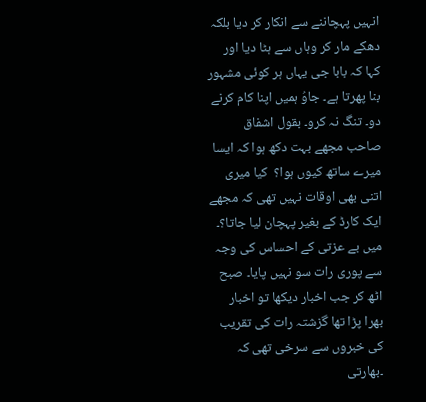انہیں پہچاننے سے انکار کر دیا بلکہ دھکے مار کر وہاں سے ہٹا دیا اور کہا کہ بابا جی یہاں ہر کوئی مشہور بنا پھرتا ہے۔ جاوُ ہمیں اپنا کام کرنے دو۔ تنگ نہ کرو۔ بقول اشفاق صاحب مجھے بہت دکھ ہوا کہ ایسا میرے ساتھ کیوں ہوا؟  کیا میری اتنی بھی اوقات نہیں تھی کہ مجھے ایک کارڈ کے بغیر پہچان لیا جاتا؟۔ میں بے عزتی کے احساس کی وجہ سے پوری رات سو نہیں پایا۔ صبح اٹھ کر جب اخبار دیکھا تو اخبار بھرا پڑا تھا گزشتہ رات کی تقریب کی خبروں سے سرخی تھی کہ ۔بھارتی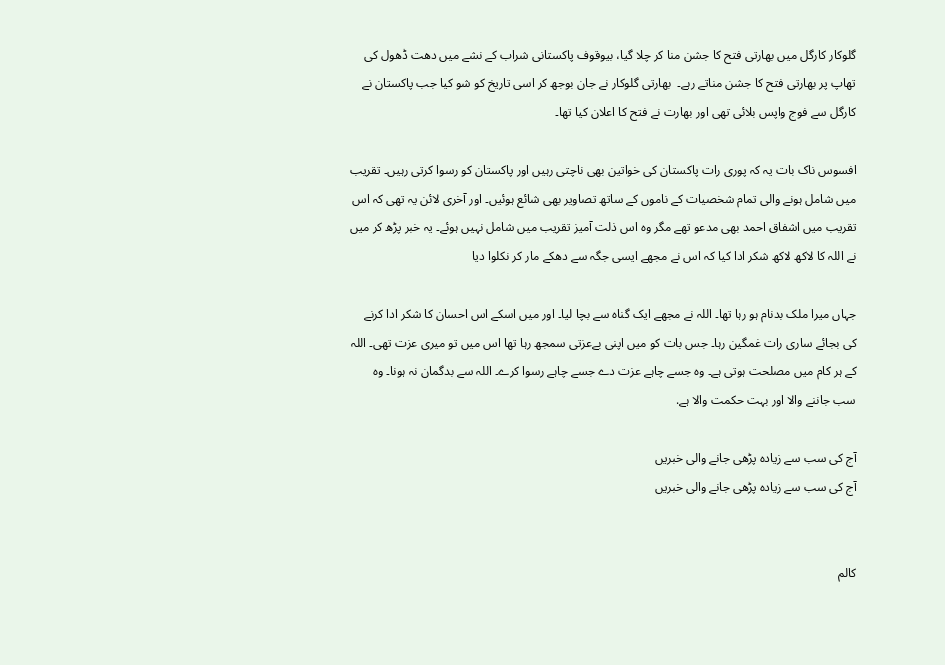گلوکار کارگل میں بھارتی فتح کا جشن منا کر چلا گیا، بیوقوف پاکستانی شراب کے نشے میں دھت ڈھول کی تھاپ پر بھارتی فتح کا جشن مناتے رہے۔  بھارتی گلوکار نے جان بوجھ کر اسی تاریخ کو شو کیا جب پاکستان نے کارگل سے فوج واپس بلائی تھی اور بھارت نے فتح کا اعلان کیا تھا۔

افسوس ناک بات یہ کہ پوری رات پاکستان کی خواتین بھی ناچتی رہیں اور پاکستان کو رسوا کرتی رہیں۔ تقریب میں شامل ہونے والی تمام شخصیات کے ناموں کے ساتھ تصاویر بھی شائع ہوئیں۔ اور آخری لائن یہ تھی کہ اس تقریب میں اشفاق احمد بھی مدعو تھے مگر وہ اس ذلت آمیز تقریب میں شامل نہیں ہوئے۔ یہ خبر پڑھ کر میں نے اللہ کا لاکھ لاکھ شکر ادا کیا کہ اس نے مجھے ایسی جگہ سے دھکے مار کر نکلوا دیا

جہاں میرا ملک بدنام ہو رہا تھا۔ اللہ نے مجھے ایک گناہ سے بچا لیا۔ اور میں اسکے اس احسان کا شکر ادا کرنے کی بجائے ساری رات غمگین رہا۔ جس بات کو میں اپنی بےعزتی سمجھ رہا تھا اس میں تو میری عزت تھی۔ اللہ کے ہر کام میں مصلحت ہوتی ہے۔ وہ جسے چاہے عزت دے جسے چاہے رسوا کرے۔ اللہ سے بدگمان نہ ہونا۔ وہ سب جاننے والا اور بہت حکمت والا ہے.

آج کی سب سے زیادہ پڑھی جانے والی خبریں
آج کی سب سے زیادہ پڑھی جانے والی خبریں


کالم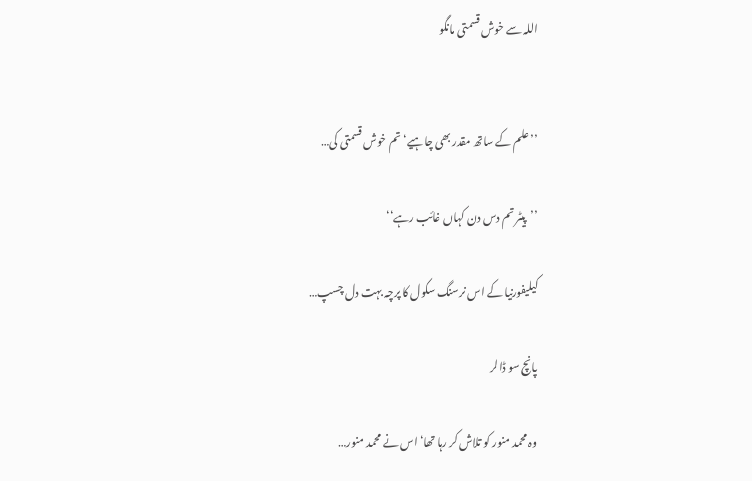اللہ سے خوش قسمتی مانگو


’’علم کے ساتھ مقدر بھی چاہیے‘ تم خوش قسمتی کی…

’’پیٹر تم دس دن کہاں غائب رہے‘‘

کیلیفورنیا کے اس نرسنگ سکول کا پرچہ بہت دل چسپ…

پانچ سو ڈالر

وہ محمد منور کو تلاش کر رہا تھا‘ اس نے محمد منور…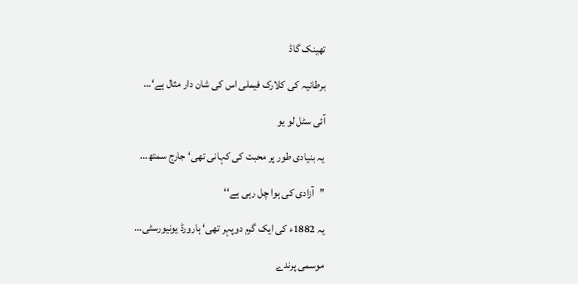تھینک گاڈ

برطانیہ کی کلارک فیملی اس کی شان دار مثال ہے‘…

آئی سٹل لو یو

یہ بنیادی طور پر محبت کی کہانی تھی‘ جارج سمتھ…

’’آزادی کی ہوا چل رہی ہے‘‘

یہ 1882ء کی ایک گرم دوپہر تھی‘ ہارورڈ یونیورسٹی…

موسمی پرندے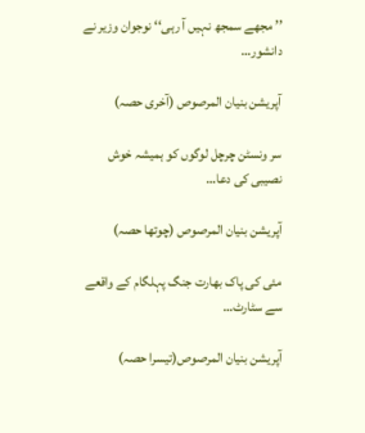’’ مجھے سمجھ نہیں آ رہی‘‘ نوجوان وزیر نے دانشور…

آپریشن بنیان المرصوص (آخری حصہ)

سر ونسٹن چرچل لوگوں کو ہمیشہ خوش نصیبی کی دعا…

آپریشن بنیان المرصوص (چوتھا حصہ)

مئی کی پاک بھارت جنگ پہلگام کے واقعے سے سٹارٹ…

آپریشن بنیان المرصوص(تیسرا حصہ)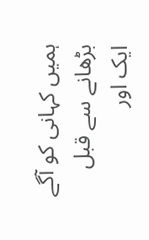ہمیں کہانی کو آگے بڑھانے سے قبل ایک اور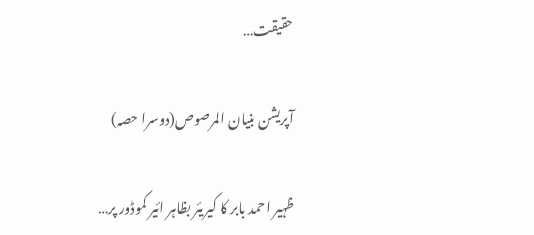حقیقت…

آپریشن بنیان المرصوص(دوسرا حصہ)

ظہیر احمد بابر کا کیریئر بظاہر ائیر کموڈور پر…